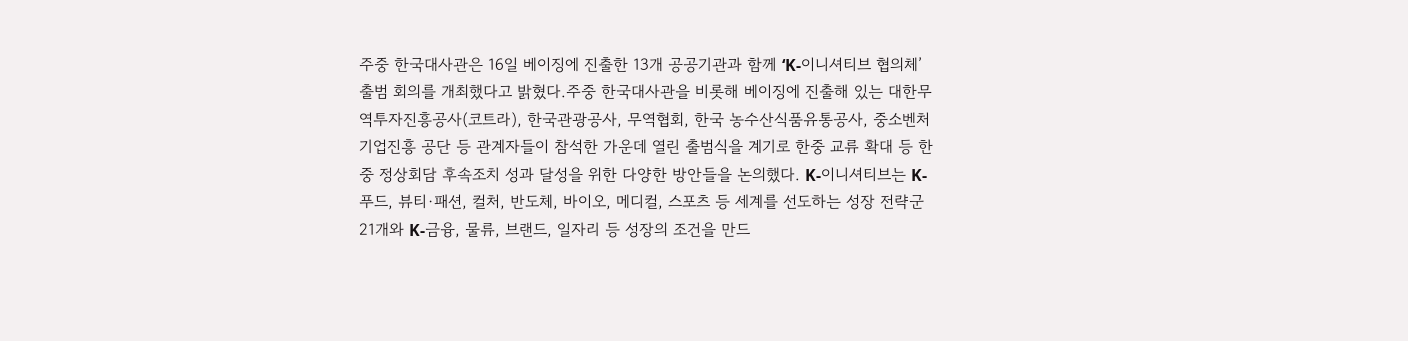주중 한국대사관은 16일 베이징에 진출한 13개 공공기관과 함께 ‘K-이니셔티브 협의체’ 출범 회의를 개최했다고 밝혔다.주중 한국대사관을 비롯해 베이징에 진출해 있는 대한무역투자진흥공사(코트라), 한국관광공사, 무역협회, 한국 농수산식품유통공사, 중소벤처기업진흥 공단 등 관계자들이 참석한 가운데 열린 출범식을 계기로 한중 교류 확대 등 한중 정상회담 후속조치 성과 달성을 위한 다양한 방안들을 논의했다. K-이니셔티브는 K-푸드, 뷰티·패션, 컬처, 반도체, 바이오, 메디컬, 스포츠 등 세계를 선도하는 성장 전략군 21개와 K-금융, 물류, 브랜드, 일자리 등 성장의 조건을 만드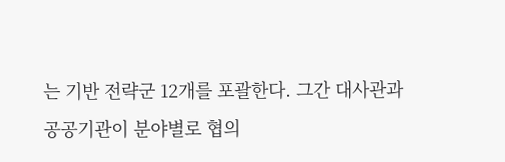는 기반 전략군 12개를 포괄한다. 그간 대사관과 공공기관이 분야별로 협의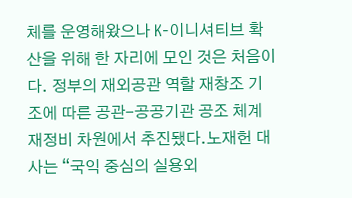체를 운영해왔으나 K-이니셔티브 확산을 위해 한 자리에 모인 것은 처음이다. 정부의 재외공관 역할 재창조 기조에 따른 공관-공공기관 공조 체계 재정비 차원에서 추진됐다.노재헌 대사는 “국익 중심의 실용외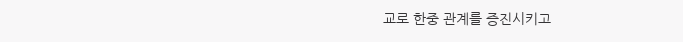교로 한중 관계를 증진시키고